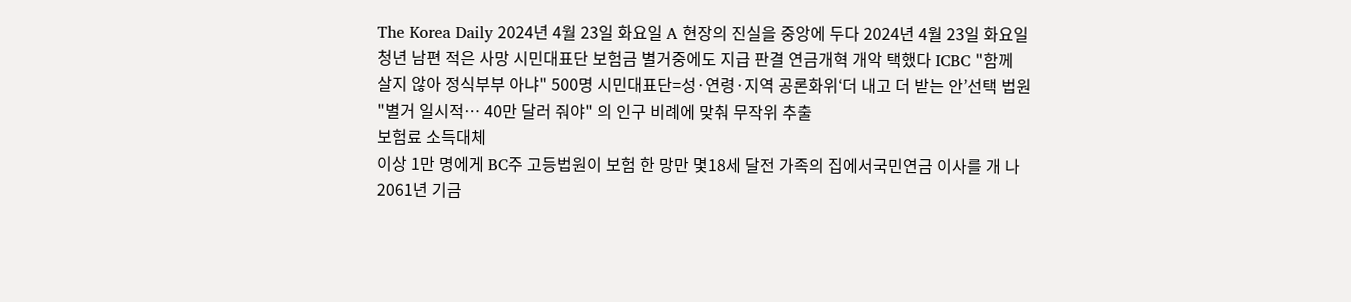The Korea Daily 2024년 4월 23일 화요일 A 현장의 진실을 중앙에 두다 2024년 4월 23일 화요일
청년 남편 적은 사망 시민대표단 보험금 별거중에도 지급 판결 연금개혁 개악 택했다 ICBC "함께 살지 않아 정식부부 아냐" 500명 시민대표단=성·연령·지역 공론화위‘더 내고 더 받는 안’선택 법원 "별거 일시적… 40만 달러 줘야" 의 인구 비례에 맞춰 무작위 추출
보험료 소득대체
이상 1만 명에게 BC주 고등법원이 보험 한 망만 몇18세 달전 가족의 집에서국민연금 이사를 개 나 2061년 기금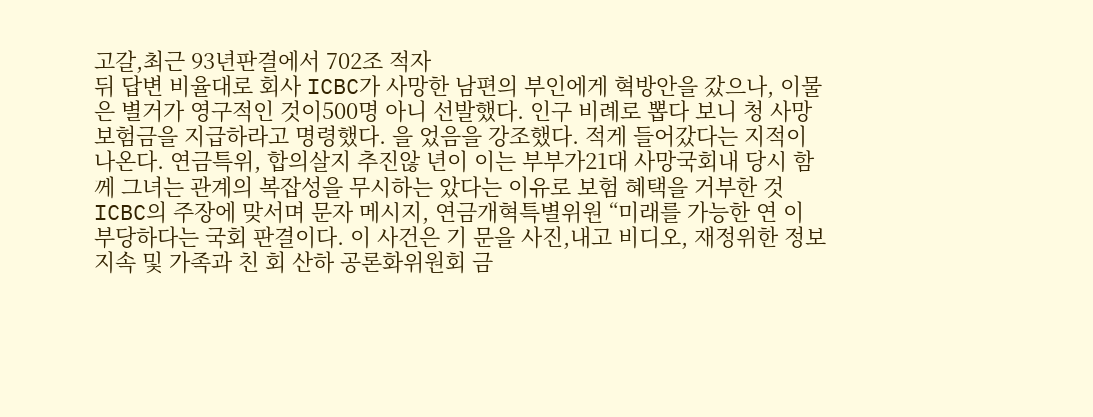고갈,최근 93년판결에서 702조 적자
뒤 답변 비율대로 회사 ICBC가 사망한 남편의 부인에게 혁방안을 갔으나, 이물은 별거가 영구적인 것이500명 아니 선발했다. 인구 비례로 뽑다 보니 청 사망 보험금을 지급하라고 명령했다. 을 었음을 강조했다. 적게 들어갔다는 지적이 나온다. 연금특위, 합의살지 추진않 년이 이는 부부가21대 사망국회내 당시 함께 그녀는 관계의 복잡성을 무시하는 았다는 이유로 보험 혜택을 거부한 것 ICBC의 주장에 맞서며 문자 메시지, 연금개혁특별위원 “미래를 가능한 연 이 부당하다는 국회 판결이다. 이 사건은 기 문을 사진,내고 비디오, 재정위한 정보지속 및 가족과 친 회 산하 공론화위원회 금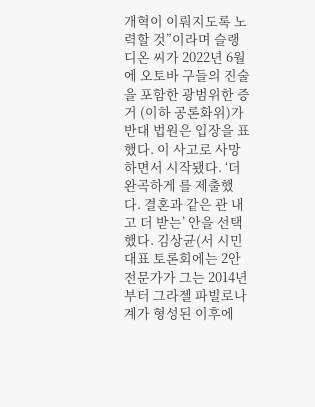개혁이 이뤄지도록 노력할 것”이라며 슬랭 디온 씨가 2022년 6월에 오토바 구들의 진술을 포함한 광범위한 증거 (이하 공론화위)가 반대 법원은 입장을 표했다. 이 사고로 사망하면서 시작됐다. ‘더 완곡하게 를 제출했다. 결혼과 같은 관 내고 더 받는’ 안을 선택했다. 김상균(서 시민대표 토론회에는 2안 전문가가 그는 2014년부터 그라젤 파빌로나 계가 형성된 이후에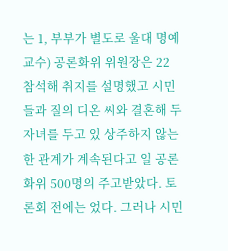는 1, 부부가 별도로 울대 명예교수) 공론화위 위원장은 22 참석해 취지를 설명했고 시민들과 질의 디온 씨와 결혼해 두 자녀를 두고 있 상주하지 않는 한 관계가 계속된다고 일 공론화위 500명의 주고받았다. 토론회 전에는 었다. 그러나 시민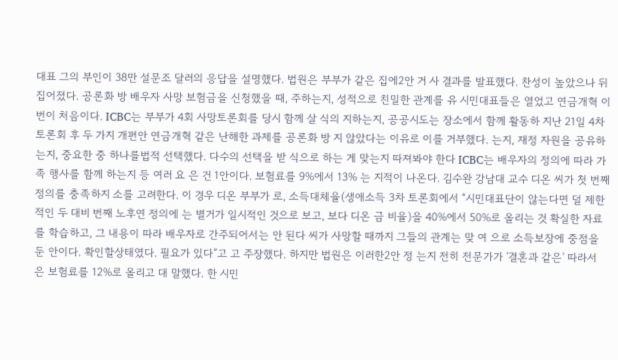대표 그의 부인이 38만 설문조 달러의 응답을 설명했다. 법원은 부부가 같은 집에2안 거 사 결과를 발표했다. 찬성이 높았으나 뒤집어졌다. 공론화 방 배우자 사망 보험금을 신청했을 때, 주하는지, 성적으로 친밀한 관계를 유 시민대표들은 열었고 연금개혁 이번이 처음이다. ICBC는 부부가 4회 사망토론회를 당시 함께 살 식의 지하는지, 공공시도는 장소에서 함께 활동하 지난 21일 4차 토론회 후 두 가지 개편안 연금개혁 같은 난해한 과제를 공론화 방 지 않았다는 이유로 이를 거부했다. 는지, 재정 자원을 공유하는지, 중요한 중 하나를법적 선택했다. 다수의 선택을 받 식으로 하는 게 맞는지 따져봐야 한다 ICBC는 배우자의 정의에 따라 가족 행사를 함께 하는지 등 여러 요 은 건 1안이다. 보험료를 9%에서 13% 는 지적이 나온다. 김수완 강남대 교수 디온 씨가 첫 번째 정의를 충족하지 소를 고려한다. 이 경우 디온 부부가 로, 소득대체율(생애소득 3차 토론회에서 “시민대표단이 않는다면 덜 제한적인 두 대비 번째 노후연 정의에 는 별거가 일시적인 것으로 보고, 보다 디온 금 비율)을 40%에서 50%로 올리는 것 확실한 자료를 학습하고, 그 내용이 따라 배우자로 간주되어서는 안 된다 씨가 사망할 때까지 그들의 관계는 맞 여 으로 소득보장에 중점을 둔 안이다. 확인할상태였다. 필요가 있다”고 고 주장했다. 하지만 법원은 이러한2안 정 는지 전히 전문가가 '결혼과 같은' 따라서 은 보험료를 12%로 올리고 대 말했다. 한 시민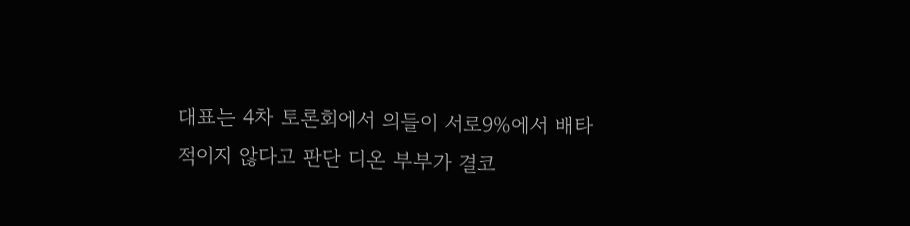대표는 4차 토론회에서 의들이 서로9%에서 배타적이지 않다고 판단 디온 부부가 결코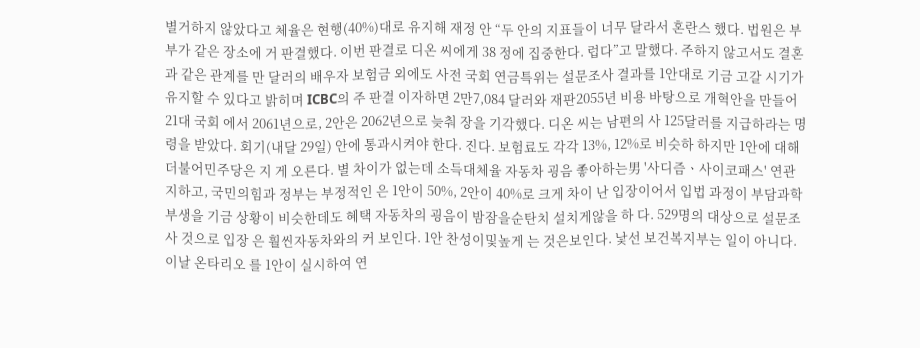별거하지 않았다고 체율은 현행(40%)대로 유지해 재정 안 “두 안의 지표들이 너무 달라서 혼란스 했다. 법원은 부부가 같은 장소에 거 판결했다. 이번 판결로 디온 씨에게 38 정에 집중한다. 럽다”고 말했다. 주하지 않고서도 결혼과 같은 관계를 만 달러의 배우자 보험금 외에도 사전 국회 연금특위는 설문조사 결과를 1안대로 기금 고갈 시기가 유지할 수 있다고 밝히며 ICBC의 주 판결 이자하면 2만7,084 달러와 재판2055년 비용 바탕으로 개혁안을 만들어 21대 국회 에서 2061년으로, 2안은 2062년으로 늦춰 장을 기각했다. 디온 씨는 남편의 사 125달러를 지급하라는 명령을 받았다. 회기(내달 29일) 안에 통과시켜야 한다. 진다. 보험료도 각각 13%, 12%로 비슷하 하지만 1안에 대해 더불어민주당은 지 게 오른다. 별 차이가 없는데 소득대체율 자동차 굉음 좋아하는男 '사디즘ㆍ사이코패스' 연관 지하고, 국민의힘과 정부는 부정적인 은 1안이 50%, 2안이 40%로 크게 차이 난 입장이어서 입법 과정이 부담과학부생을 기금 상황이 비슷한데도 혜택 자동차의 굉음이 밤잠을순탄치 설치게않을 하 다. 529명의 대상으로 설문조사 것으로 입장 은 훨씬자동차와의 커 보인다. 1안 찬성이및높게 는 것은보인다. 낯선 보건복지부는 일이 아니다. 이날 온타리오 를 1안이 실시하여 연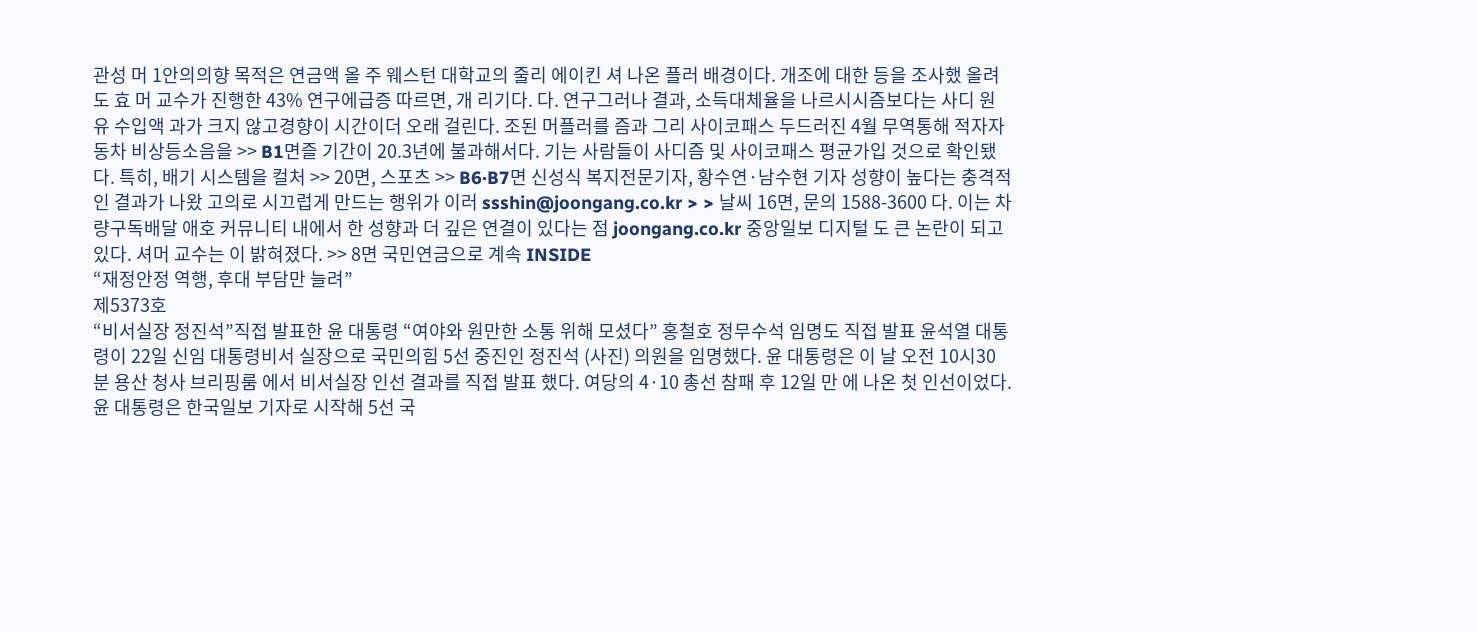관성 머 1안의의향 목적은 연금액 올 주 웨스턴 대학교의 줄리 에이킨 셔 나온 플러 배경이다. 개조에 대한 등을 조사했 올려도 효 머 교수가 진행한 43% 연구에급증 따르면, 개 리기다. 다. 연구그러나 결과, 소득대체율을 나르시시즘보다는 사디 원유 수입액 과가 크지 않고경향이 시간이더 오래 걸린다. 조된 머플러를 즘과 그리 사이코패스 두드러진 4월 무역통해 적자자동차 비상등소음을 >> B1면즐 기간이 20.3년에 불과해서다. 기는 사람들이 사디즘 및 사이코패스 평균가입 것으로 확인됐다. 특히, 배기 시스템을 컬처 >> 20면, 스포츠 >> B6·B7면 신성식 복지전문기자, 황수연·남수현 기자 성향이 높다는 충격적인 결과가 나왔 고의로 시끄럽게 만드는 행위가 이러 ssshin@joongang.co.kr > > 날씨 16면, 문의 1588-3600 다. 이는 차량구독배달 애호 커뮤니티 내에서 한 성향과 더 깊은 연결이 있다는 점 joongang.co.kr 중앙일보 디지털 도 큰 논란이 되고 있다. 셔머 교수는 이 밝혀졌다. >> 8면 국민연금으로 계속 INSIDE
“재정안정 역행, 후대 부담만 늘려”
제5373호
“비서실장 정진석”직접 발표한 윤 대통령 “여야와 원만한 소통 위해 모셨다” 홍철호 정무수석 임명도 직접 발표 윤석열 대통령이 22일 신임 대통령비서 실장으로 국민의힘 5선 중진인 정진석 (사진) 의원을 임명했다. 윤 대통령은 이 날 오전 10시30분 용산 청사 브리핑룸 에서 비서실장 인선 결과를 직접 발표 했다. 여당의 4·10 총선 참패 후 12일 만 에 나온 첫 인선이었다. 윤 대통령은 한국일보 기자로 시작해 5선 국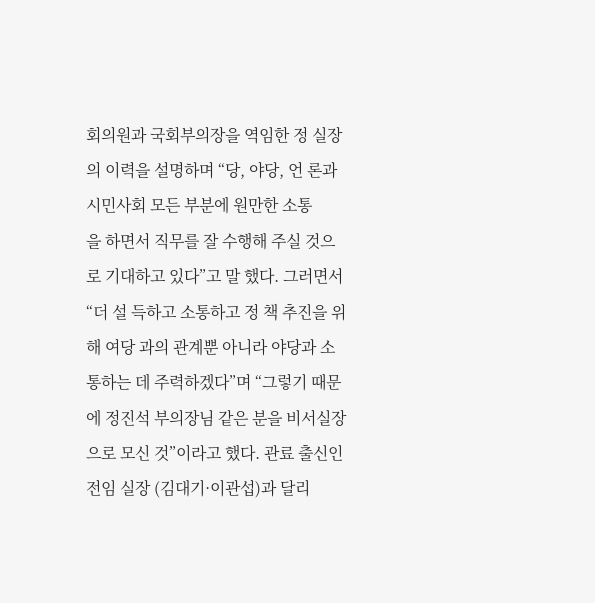회의원과 국회부의장을 역임한 정 실장의 이력을 설명하며 “당, 야당, 언 론과 시민사회 모든 부분에 원만한 소통
을 하면서 직무를 잘 수행해 주실 것으로 기대하고 있다”고 말 했다. 그러면서 “더 설 득하고 소통하고 정 책 추진을 위해 여당 과의 관계뿐 아니라 야당과 소통하는 데 주력하겠다”며 “그렇기 때문에 정진석 부의장님 같은 분을 비서실장으로 모신 것”이라고 했다. 관료 출신인 전임 실장 (김대기·이관섭)과 달리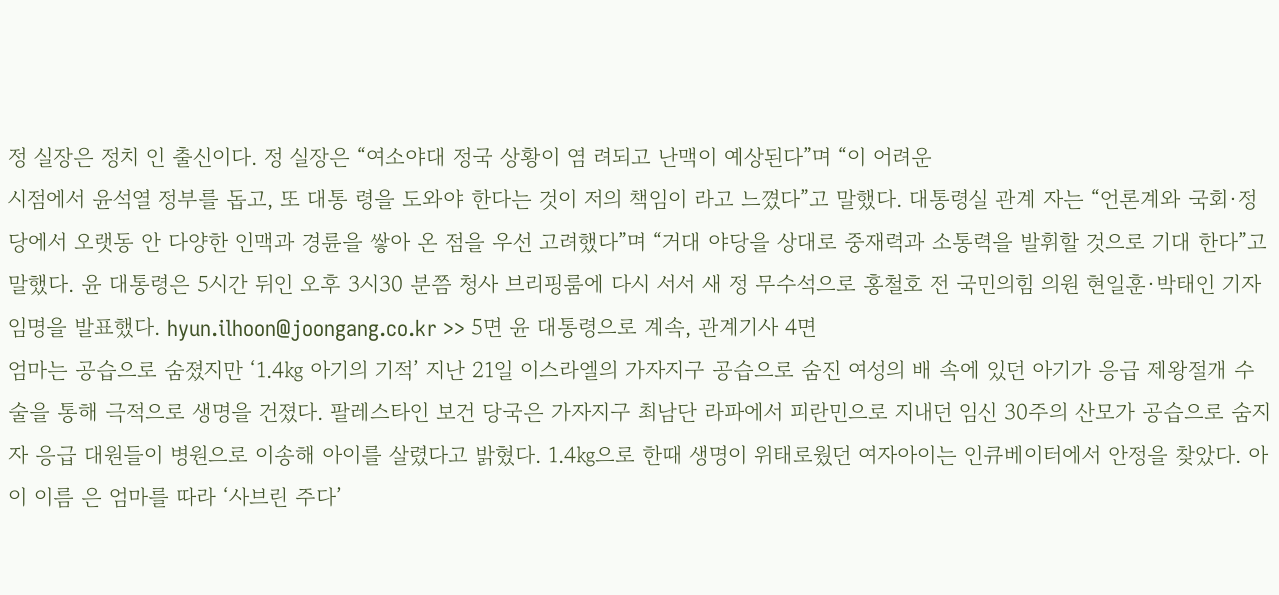정 실장은 정치 인 출신이다. 정 실장은 “여소야대 정국 상황이 염 려되고 난맥이 예상된다”며 “이 어려운
시점에서 윤석열 정부를 돕고, 또 대통 령을 도와야 한다는 것이 저의 책임이 라고 느꼈다”고 말했다. 대통령실 관계 자는 “언론계와 국회·정당에서 오랫동 안 다양한 인맥과 경륜을 쌓아 온 점을 우선 고려했다”며 “거대 야당을 상대로 중재력과 소통력을 발휘할 것으로 기대 한다”고 말했다. 윤 대통령은 5시간 뒤인 오후 3시30 분쯤 청사 브리핑룸에 다시 서서 새 정 무수석으로 홍철호 전 국민의힘 의원 현일훈·박태인 기자 임명을 발표했다. hyun.ilhoon@joongang.co.kr >> 5면 윤 대통령으로 계속, 관계기사 4면
엄마는 공습으로 숨졌지만 ‘1.4㎏ 아기의 기적’ 지난 21일 이스라엘의 가자지구 공습으로 숨진 여성의 배 속에 있던 아기가 응급 제왕절개 수술을 통해 극적으로 생명을 건졌다. 팔레스타인 보건 당국은 가자지구 최남단 라파에서 피란민으로 지내던 임신 30주의 산모가 공습으로 숨지자 응급 대원들이 병원으로 이송해 아이를 살렸다고 밝혔다. 1.4㎏으로 한때 생명이 위태로웠던 여자아이는 인큐베이터에서 안정을 찾았다. 아이 이름 은 엄마를 따라 ‘사브린 주다’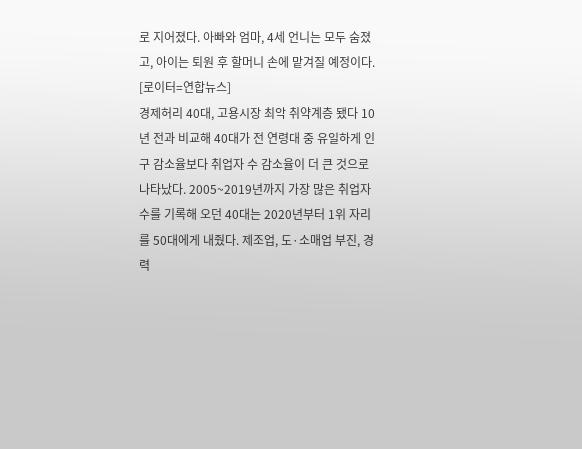로 지어졌다. 아빠와 엄마, 4세 언니는 모두 숨졌고, 아이는 퇴원 후 할머니 손에 맡겨질 예정이다.
[로이터=연합뉴스]
경제허리 40대, 고용시장 최악 취약계층 됐다 10년 전과 비교해 40대가 전 연령대 중 유일하게 인구 감소율보다 취업자 수 감소율이 더 큰 것으로 나타났다. 2005~2019년까지 가장 많은 취업자 수를 기록해 오던 40대는 2020년부터 1위 자리를 50대에게 내줬다. 제조업, 도·소매업 부진, 경력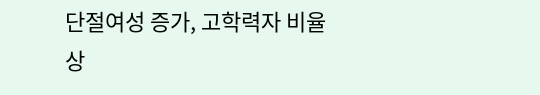단절여성 증가, 고학력자 비율 상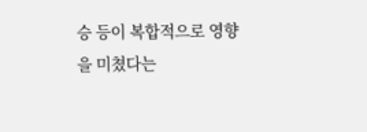승 등이 복합적으로 영향을 미쳤다는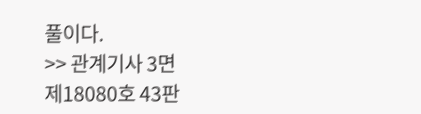풀이다.
>> 관계기사 3면
제18080호 43판